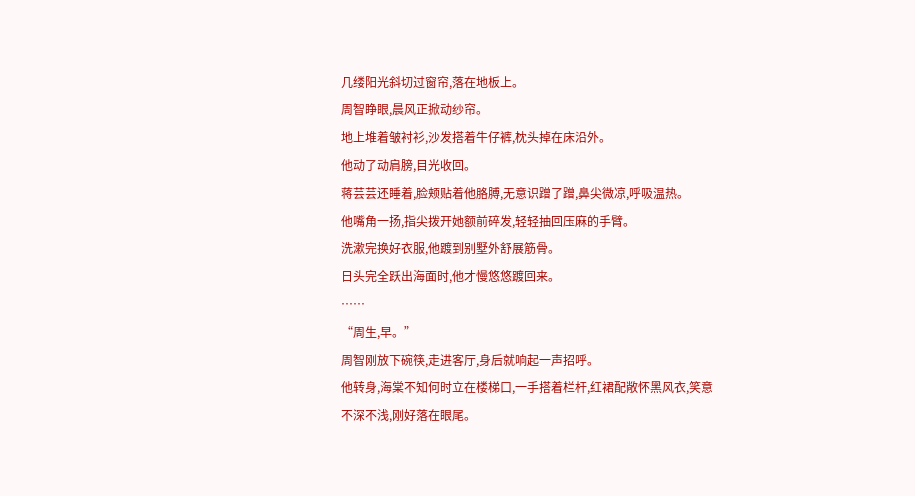几缕阳光斜切过窗帘,落在地板上。
周智睁眼,晨风正掀动纱帘。
地上堆着皱衬衫,沙发搭着牛仔裤,枕头掉在床沿外。
他动了动肩膀,目光收回。
蒋芸芸还睡着,脸颊贴着他胳膊,无意识蹭了蹭,鼻尖微凉,呼吸温热。
他嘴角一扬,指尖拨开她额前碎发,轻轻抽回压麻的手臂。
洗漱完换好衣服,他踱到别墅外舒展筋骨。
日头完全跃出海面时,他才慢悠悠踱回来。
……
“周生,早。”
周智刚放下碗筷,走进客厅,身后就响起一声招呼。
他转身,海棠不知何时立在楼梯口,一手搭着栏杆,红裙配敞怀黑风衣,笑意不深不浅,刚好落在眼尾。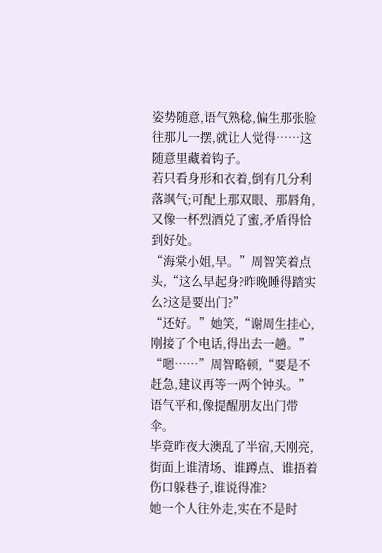姿势随意,语气熟稔,偏生那张脸往那儿一摆,就让人觉得……这随意里藏着钩子。
若只看身形和衣着,倒有几分利落飒气;可配上那双眼、那唇角,又像一杯烈酒兑了蜜,矛盾得恰到好处。
“海棠小姐,早。”周智笑着点头,“这么早起身?昨晚睡得踏实么?这是要出门?”
“还好。”她笑,“谢周生挂心,刚接了个电话,得出去一趟。”
“嗯……”周智略顿,“要是不赶急,建议再等一两个钟头。”
语气平和,像提醒朋友出门带伞。
毕竟昨夜大澳乱了半宿,天刚亮,街面上谁清场、谁蹲点、谁捂着伤口躲巷子,谁说得准?
她一个人往外走,实在不是时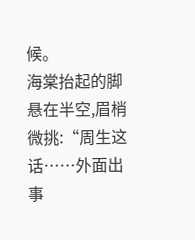候。
海棠抬起的脚悬在半空,眉梢微挑:“周生这话……外面出事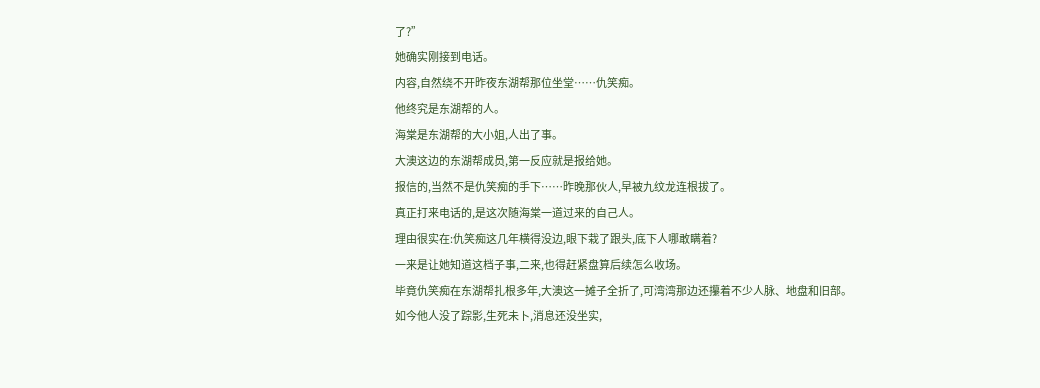了?”
她确实刚接到电话。
内容,自然绕不开昨夜东湖帮那位坐堂……仇笑痴。
他终究是东湖帮的人。
海棠是东湖帮的大小姐,人出了事。
大澳这边的东湖帮成员,第一反应就是报给她。
报信的,当然不是仇笑痴的手下……昨晚那伙人,早被九纹龙连根拔了。
真正打来电话的,是这次随海棠一道过来的自己人。
理由很实在:仇笑痴这几年横得没边,眼下栽了跟头,底下人哪敢瞒着?
一来是让她知道这档子事,二来,也得赶紧盘算后续怎么收场。
毕竟仇笑痴在东湖帮扎根多年,大澳这一摊子全折了,可湾湾那边还攥着不少人脉、地盘和旧部。
如今他人没了踪影,生死未卜,消息还没坐实,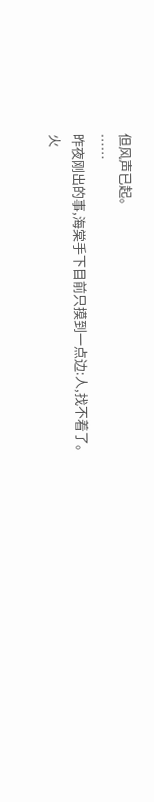但风声已起。
……
昨夜刚出的事,海棠手下目前只摸到一点边:人,找不着了。
火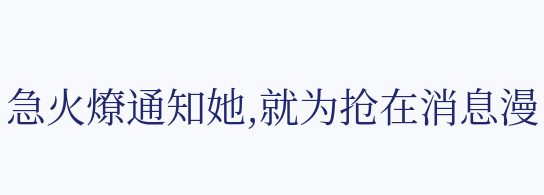急火燎通知她,就为抢在消息漫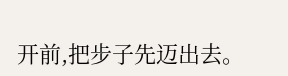开前,把步子先迈出去。